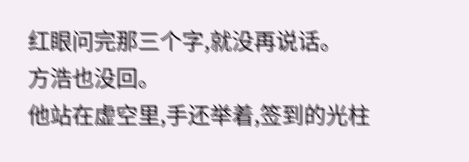红眼问完那三个字,就没再说话。
方浩也没回。
他站在虚空里,手还举着,签到的光柱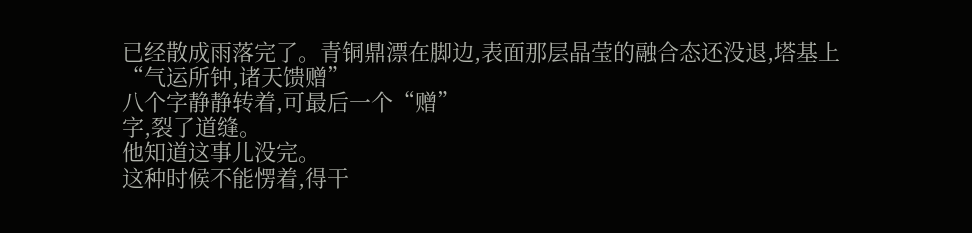已经散成雨落完了。青铜鼎漂在脚边,表面那层晶莹的融合态还没退,塔基上“气运所钟,诸天馈赠”
八个字静静转着,可最后一个“赠”
字,裂了道缝。
他知道这事儿没完。
这种时候不能愣着,得干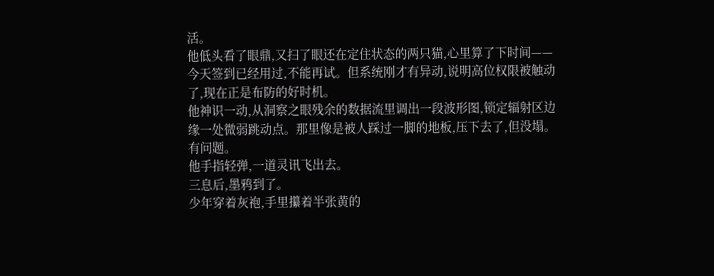活。
他低头看了眼鼎,又扫了眼还在定住状态的两只猫,心里算了下时间——今天签到已经用过,不能再试。但系统刚才有异动,说明高位权限被触动了,现在正是布防的好时机。
他神识一动,从洞察之眼残余的数据流里调出一段波形图,锁定辐射区边缘一处微弱跳动点。那里像是被人踩过一脚的地板,压下去了,但没塌。
有问题。
他手指轻弹,一道灵讯飞出去。
三息后,墨鸦到了。
少年穿着灰袍,手里攥着半张黄的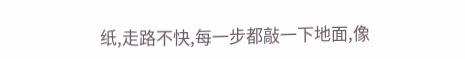纸,走路不快,每一步都敲一下地面,像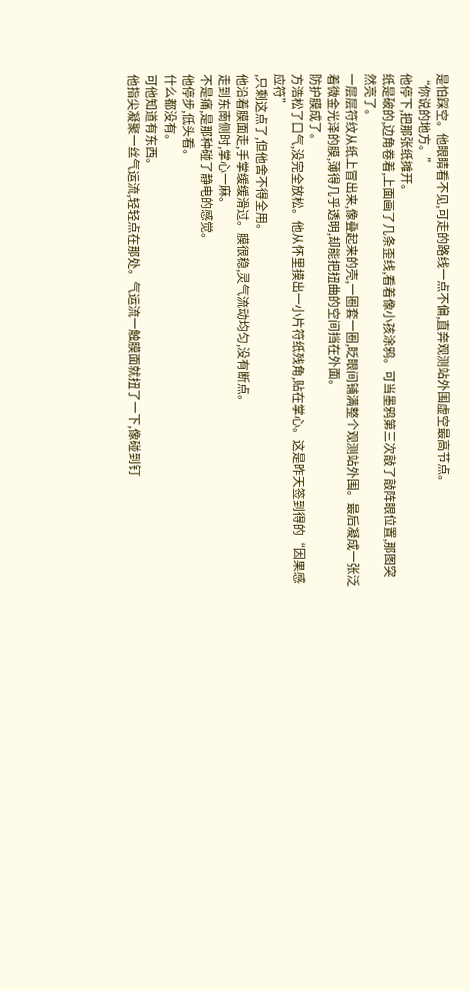是怕踩空。他眼睛看不见,可走的路线一点不偏,直奔观测站外围虚空最高节点。
“你说的地方。”
他停下,把那张纸摊开。
纸是破的,边角卷着,上面画了几条歪线,看着像小孩涂鸦。可当墨鸦第三次敲了敲阵眼位置,那图突然亮了。
一层层符纹从纸上冒出来,像叠起来的壳,一圈套一圈,眨眼间铺满整个观测站外围。最后凝成一张泛着微金光泽的膜,薄得几乎透明,却能把扭曲的空间挡在外面。
防护膜成了。
方浩松了口气,没完全放松。他从怀里摸出一小片符纸残角,贴在掌心。这是昨天签到得的“因果感应符”
,只剩这点了,但他舍不得全用。
他沿着膜面走,手掌缓缓滑过。膜很稳,灵气流动均匀,没有断点。
走到东南侧时,掌心一麻。
不是痛,是那种碰了静电的感觉。
他停步,低头看。
什么都没有。
可他知道有东西。
他指尖凝聚一丝气运流,轻轻点在那处。气运流一触膜面就扭了一下,像碰到钉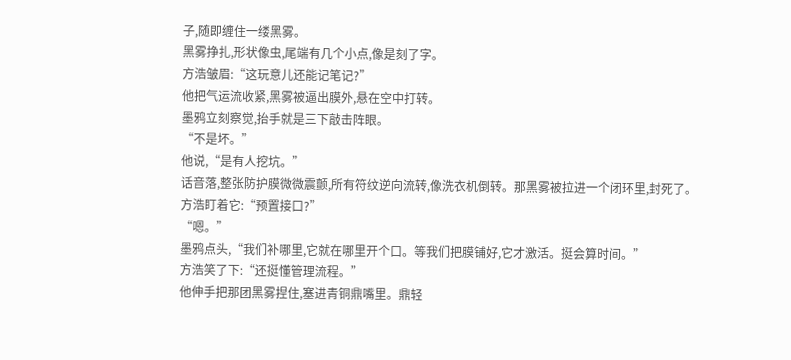子,随即缠住一缕黑雾。
黑雾挣扎,形状像虫,尾端有几个小点,像是刻了字。
方浩皱眉:“这玩意儿还能记笔记?”
他把气运流收紧,黑雾被逼出膜外,悬在空中打转。
墨鸦立刻察觉,抬手就是三下敲击阵眼。
“不是坏。”
他说,“是有人挖坑。”
话音落,整张防护膜微微震颤,所有符纹逆向流转,像洗衣机倒转。那黑雾被拉进一个闭环里,封死了。
方浩盯着它:“预置接口?”
“嗯。”
墨鸦点头,“我们补哪里,它就在哪里开个口。等我们把膜铺好,它才激活。挺会算时间。”
方浩笑了下:“还挺懂管理流程。”
他伸手把那团黑雾捏住,塞进青铜鼎嘴里。鼎轻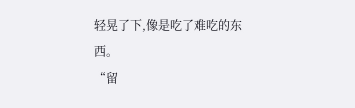轻晃了下,像是吃了难吃的东西。
“留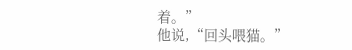着。”
他说,“回头喂猫。”